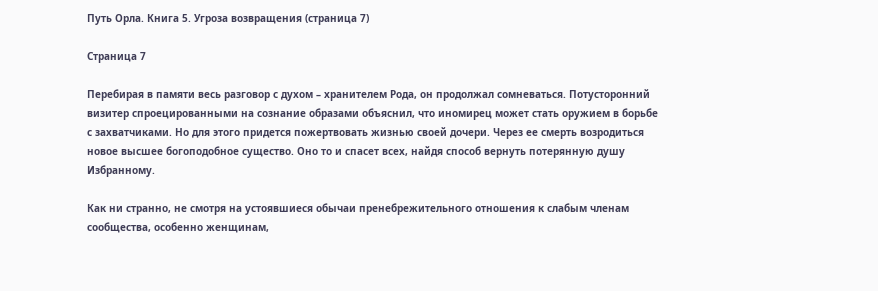Путь Орла. Книга 5. Угроза возвращения (страница 7)

Страница 7

Перебирая в памяти весь разговор с духом – хранителем Рода, он продолжал сомневаться. Потусторонний визитер спроецированными на сознание образами объяснил, что иномирец может стать оружием в борьбе с захватчиками. Но для этого придется пожертвовать жизнью своей дочери. Через ее смерть возродиться новое высшее богоподобное существо. Оно то и спасет всех, найдя способ вернуть потерянную душу Избранному.

Как ни странно, не смотря на устоявшиеся обычаи пренебрежительного отношения к слабым членам сообщества, особенно женщинам,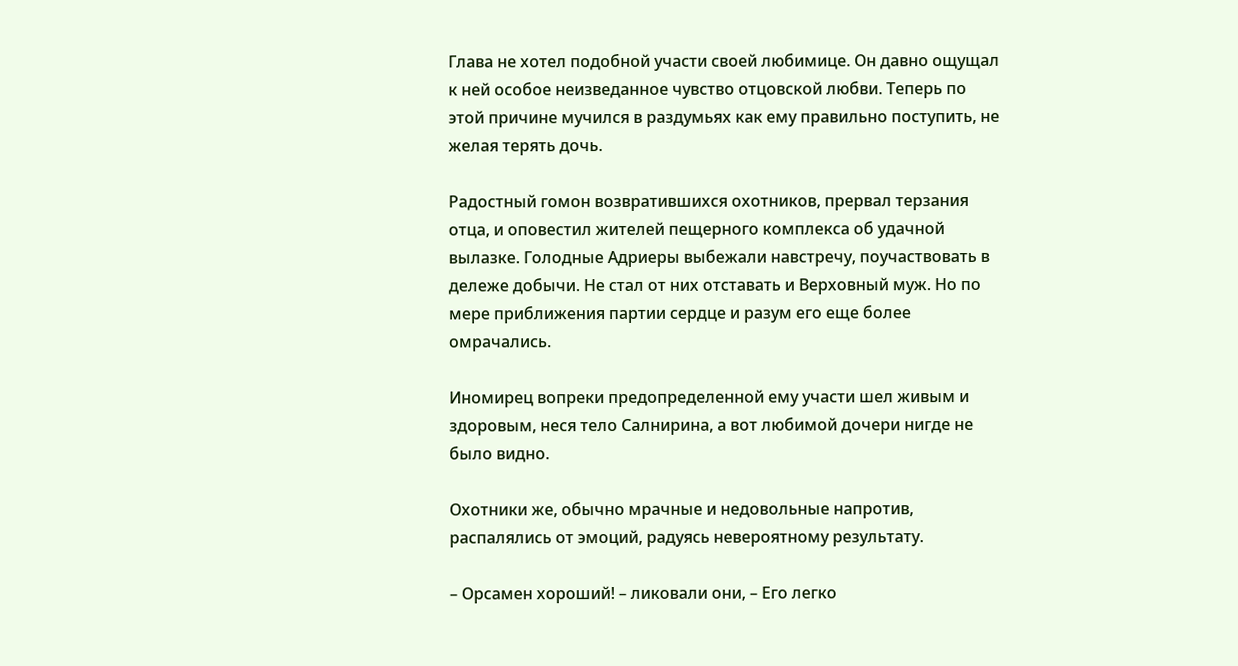Глава не хотел подобной участи своей любимице. Он давно ощущал к ней особое неизведанное чувство отцовской любви. Теперь по этой причине мучился в раздумьях как ему правильно поступить, не желая терять дочь.

Радостный гомон возвратившихся охотников, прервал терзания отца, и оповестил жителей пещерного комплекса об удачной вылазке. Голодные Адриеры выбежали навстречу, поучаствовать в дележе добычи. Не стал от них отставать и Верховный муж. Но по мере приближения партии сердце и разум его еще более омрачались.

Иномирец вопреки предопределенной ему участи шел живым и здоровым, неся тело Салнирина, а вот любимой дочери нигде не было видно.

Охотники же, обычно мрачные и недовольные напротив, распалялись от эмоций, радуясь невероятному результату.

– Орсамен хороший! – ликовали они, – Его легко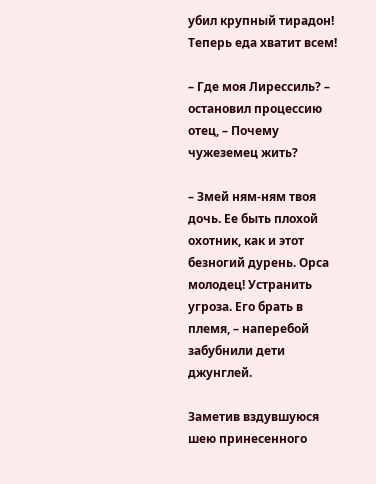убил крупный тирадон! Теперь еда хватит всем!

– Где моя Лирессиль? – остановил процессию отец, – Почему чужеземец жить?

– Змей ням-ням твоя дочь. Ее быть плохой охотник, как и этот безногий дурень. Орса молодец! Устранить угроза. Его брать в племя, – наперебой забубнили дети джунглей.

Заметив вздувшуюся шею принесенного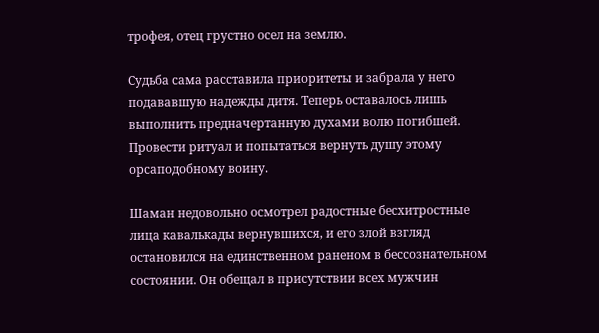трофея, отец грустно осел на землю.

Судьба сама расставила приоритеты и забрала у него подававшую надежды дитя. Теперь оставалось лишь выполнить предначертанную духами волю погибшей. Провести ритуал и попытаться вернуть душу этому орсаподобному воину.

Шаман недовольно осмотрел радостные бесхитростные лица кавалькады вернувшихся, и его злой взгляд остановился на единственном раненом в бессознательном состоянии. Он обещал в присутствии всех мужчин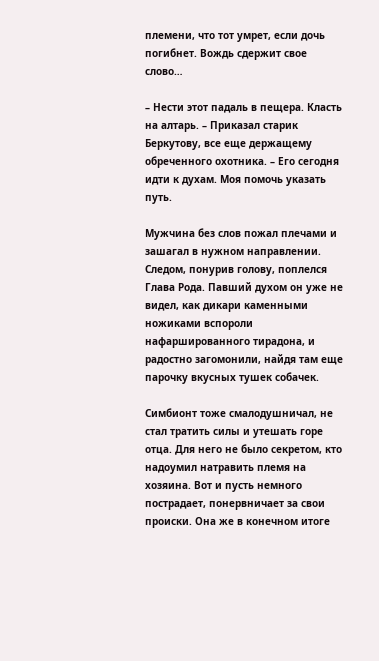племени, что тот умрет, если дочь погибнет. Вождь сдержит свое слово…

– Нести этот падаль в пещера. Класть на алтарь. – Приказал старик Беркутову, все еще держащему обреченного охотника. – Его сегодня идти к духам. Моя помочь указать путь.

Мужчина без слов пожал плечами и зашагал в нужном направлении. Следом, понурив голову, поплелся Глава Рода. Павший духом он уже не видел, как дикари каменными ножиками вспороли нафаршированного тирадона, и радостно загомонили, найдя там еще парочку вкусных тушек собачек.

Симбионт тоже смалодушничал, не стал тратить силы и утешать горе отца. Для него не было секретом, кто надоумил натравить племя на хозяина. Вот и пусть немного пострадает, понервничает за свои происки. Она же в конечном итоге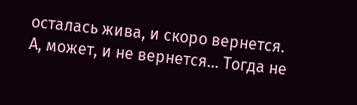осталась жива, и скоро вернется. А, может, и не вернется… Тогда не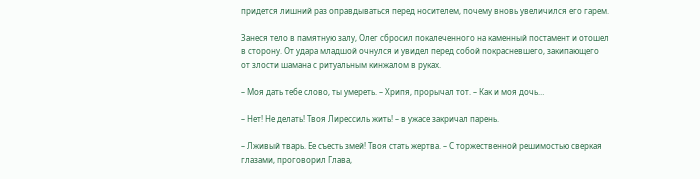придется лишний раз оправдываться перед носителем, почему вновь увеличился его гарем.

Занеся тело в памятную залу, Олег сбросил покалеченного на каменный постамент и отошел в сторону. От удара младшой очнулся и увидел перед собой покрасневшего, закипающего от злости шамана с ритуальным кинжалом в руках.

– Моя дать тебе слово, ты умереть. – Хрипя, прорычал тот. – Как и моя дочь…

– Нет! Не делать! Твоя Лирессиль жить! – в ужасе закричал парень.

– Лживый тварь. Ее съесть змей! Твоя стать жертва. – С торжественной решимостью сверкая глазами, проговорил Глава,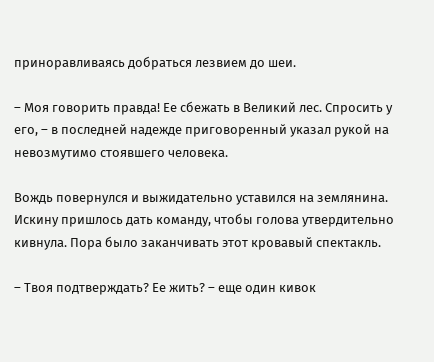приноравливаясь добраться лезвием до шеи.

– Моя говорить правда! Ее сбежать в Великий лес. Спросить у его, – в последней надежде приговоренный указал рукой на невозмутимо стоявшего человека.

Вождь повернулся и выжидательно уставился на землянина. Искину пришлось дать команду, чтобы голова утвердительно кивнула. Пора было заканчивать этот кровавый спектакль.

– Твоя подтверждать? Ее жить? – еще один кивок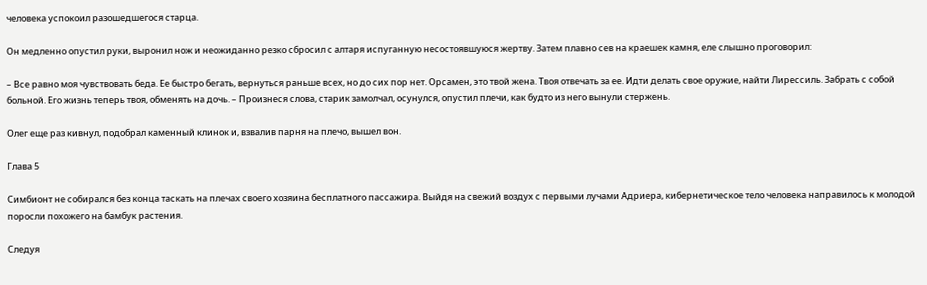человека успокоил разошедшегося старца.

Он медленно опустил руки, выронил нож и неожиданно резко сбросил с алтаря испуганную несостоявшуюся жертву. Затем плавно сев на краешек камня, еле слышно проговорил:

– Все равно моя чувствовать беда. Ее быстро бегать, вернуться раньше всех, но до сих пор нет. Орсамен, это твой жена. Твоя отвечать за ее. Идти делать свое оружие, найти Лирессиль. Забрать с собой больной. Его жизнь теперь твоя, обменять на дочь. – Произнеся слова, старик замолчал, осунулся, опустил плечи, как будто из него вынули стержень.

Олег еще раз кивнул, подобрал каменный клинок и, взвалив парня на плечо, вышел вон.

Глава 5

Симбионт не собирался без конца таскать на плечах своего хозяина бесплатного пассажира. Выйдя на свежий воздух с первыми лучами Адриера, кибернетическое тело человека направилось к молодой поросли похожего на бамбук растения.

Следуя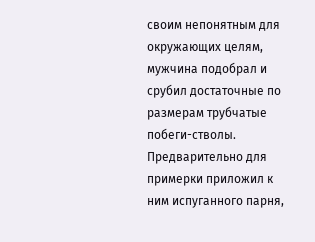своим непонятным для окружающих целям, мужчина подобрал и срубил достаточные по размерам трубчатые побеги-стволы. Предварительно для примерки приложил к ним испуганного парня,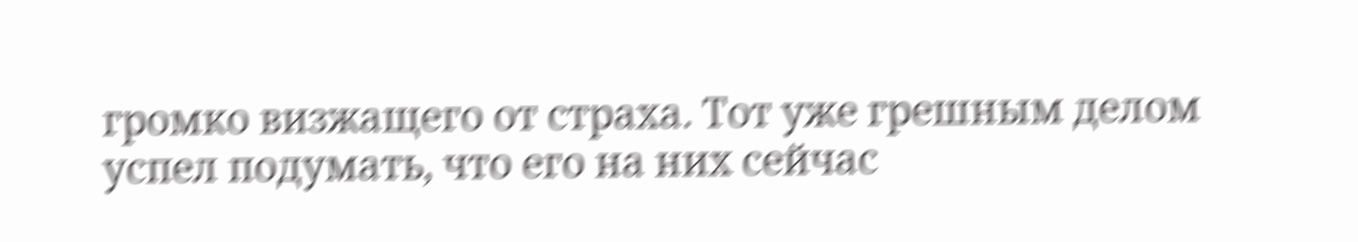громко визжащего от страха. Тот уже грешным делом успел подумать, что его на них сейчас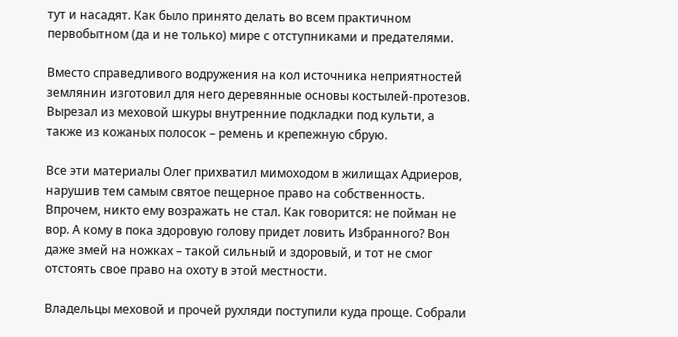тут и насадят. Как было принято делать во всем практичном первобытном (да и не только) мире с отступниками и предателями.

Вместо справедливого водружения на кол источника неприятностей землянин изготовил для него деревянные основы костылей-протезов. Вырезал из меховой шкуры внутренние подкладки под культи, а также из кожаных полосок – ремень и крепежную сбрую.

Все эти материалы Олег прихватил мимоходом в жилищах Адриеров, нарушив тем самым святое пещерное право на собственность. Впрочем, никто ему возражать не стал. Как говорится: не пойман не вор. А кому в пока здоровую голову придет ловить Избранного? Вон даже змей на ножках – такой сильный и здоровый, и тот не смог отстоять свое право на охоту в этой местности.

Владельцы меховой и прочей рухляди поступили куда проще. Собрали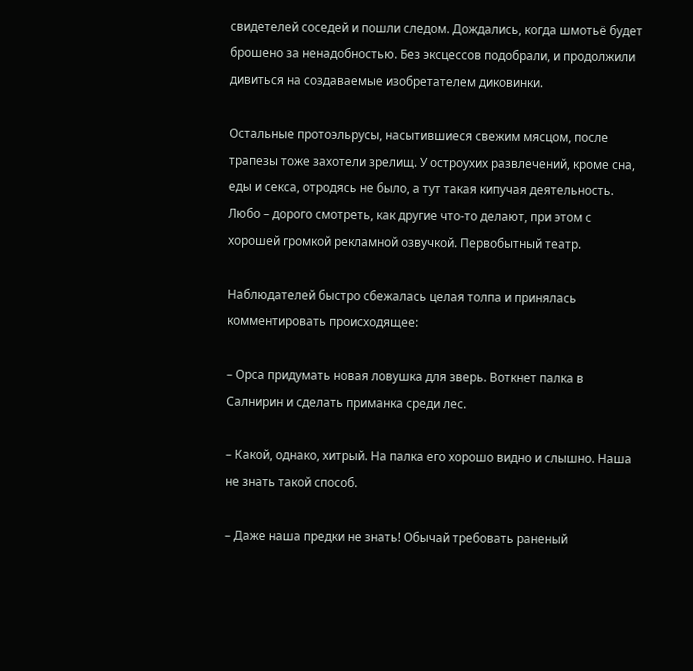свидетелей соседей и пошли следом. Дождались, когда шмотьё будет брошено за ненадобностью. Без эксцессов подобрали, и продолжили дивиться на создаваемые изобретателем диковинки.

Остальные протоэльрусы, насытившиеся свежим мясцом, после трапезы тоже захотели зрелищ. У остроухих развлечений, кроме сна, еды и секса, отродясь не было, а тут такая кипучая деятельность. Любо – дорого смотреть, как другие что-то делают, при этом с хорошей громкой рекламной озвучкой. Первобытный театр.

Наблюдателей быстро сбежалась целая толпа и принялась комментировать происходящее:

– Орса придумать новая ловушка для зверь. Воткнет палка в Салнирин и сделать приманка среди лес.

– Какой, однако, хитрый. На палка его хорошо видно и слышно. Наша не знать такой способ.

– Даже наша предки не знать! Обычай требовать раненый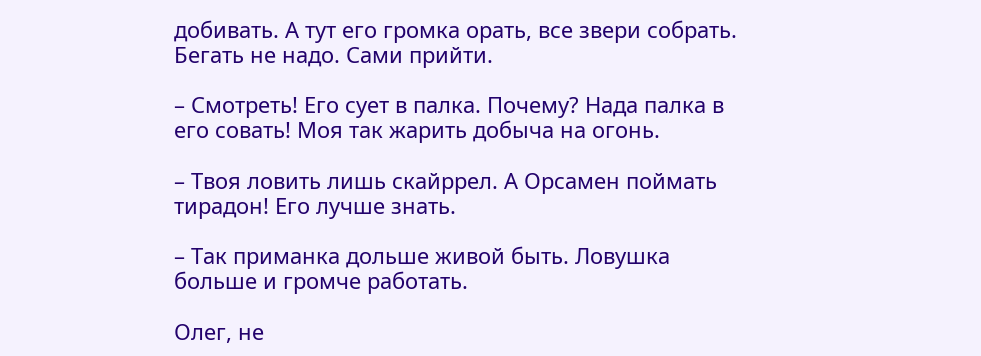добивать. А тут его громка орать, все звери собрать. Бегать не надо. Сами прийти.

– Смотреть! Его сует в палка. Почему? Нада палка в его совать! Моя так жарить добыча на огонь.

– Твоя ловить лишь скайррел. А Орсамен поймать тирадон! Его лучше знать.

– Так приманка дольше живой быть. Ловушка больше и громче работать.

Олег, не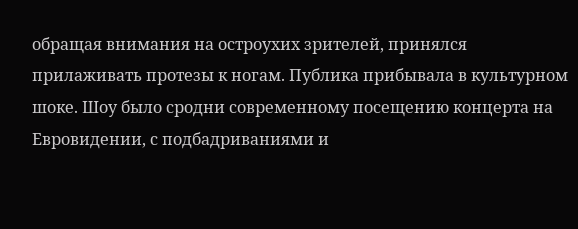обращая внимания на остроухих зрителей, принялся прилаживать протезы к ногам. Публика прибывала в культурном шоке. Шоу было сродни современному посещению концерта на Евровидении, с подбадриваниями и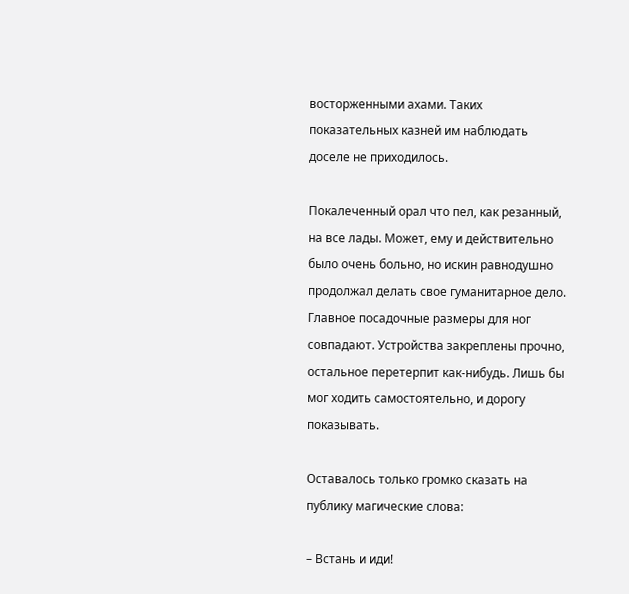восторженными ахами. Таких показательных казней им наблюдать доселе не приходилось.

Покалеченный орал что пел, как резанный, на все лады. Может, ему и действительно было очень больно, но искин равнодушно продолжал делать свое гуманитарное дело. Главное посадочные размеры для ног совпадают. Устройства закреплены прочно, остальное перетерпит как-нибудь. Лишь бы мог ходить самостоятельно, и дорогу показывать.

Оставалось только громко сказать на публику магические слова:

– Встань и иди!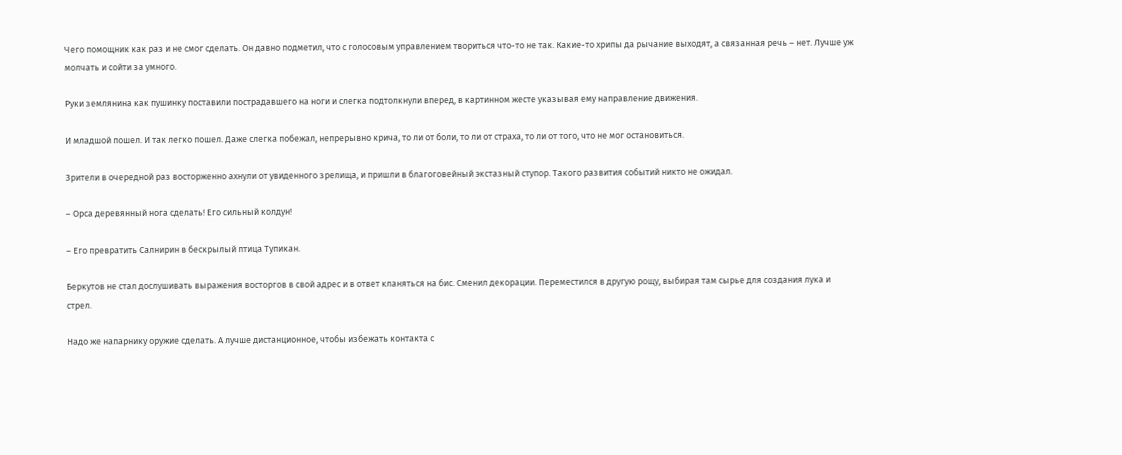Чего помощник как раз и не смог сделать. Он давно подметил, что с голосовым управлением твориться что-то не так. Какие-то хрипы да рычание выходят, а связанная речь – нет. Лучше уж молчать и сойти за умного.

Руки землянина как пушинку поставили пострадавшего на ноги и слегка подтолкнули вперед, в картинном жесте указывая ему направление движения.

И младшой пошел. И так легко пошел. Даже слегка побежал, непрерывно крича, то ли от боли, то ли от страха, то ли от того, что не мог остановиться.

Зрители в очередной раз восторженно ахнули от увиденного зрелища, и пришли в благоговейный экстазный ступор. Такого развития событий никто не ожидал.

– Орса деревянный нога сделать! Его сильный колдун!

– Его превратить Салнирин в бескрылый птица Тупикан.

Беркутов не стал дослушивать выражения восторгов в свой адрес и в ответ кланяться на бис. Сменил декорации. Переместился в другую рощу, выбирая там сырье для создания лука и стрел.

Надо же напарнику оружие сделать. А лучше дистанционное, чтобы избежать контакта с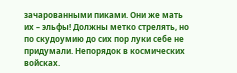зачарованными пиками. Они же мать их – эльфы! Должны метко стрелять, но по скудоумию до сих пор луки себе не придумали. Непорядок в космических войсках.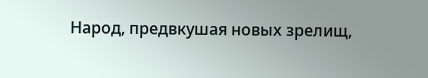Народ, предвкушая новых зрелищ,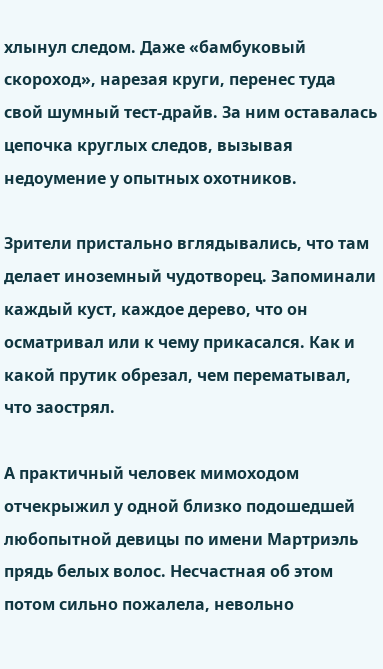хлынул следом. Даже «бамбуковый скороход», нарезая круги, перенес туда свой шумный тест-драйв. За ним оставалась цепочка круглых следов, вызывая недоумение у опытных охотников.

Зрители пристально вглядывались, что там делает иноземный чудотворец. Запоминали каждый куст, каждое дерево, что он осматривал или к чему прикасался. Как и какой прутик обрезал, чем перематывал, что заострял.

А практичный человек мимоходом отчекрыжил у одной близко подошедшей любопытной девицы по имени Мартриэль прядь белых волос. Несчастная об этом потом сильно пожалела, невольно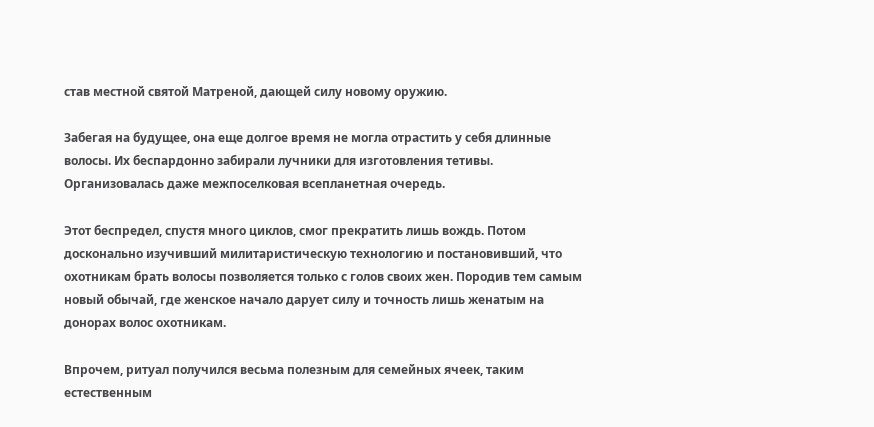став местной святой Матреной, дающей силу новому оружию.

Забегая на будущее, она еще долгое время не могла отрастить у себя длинные волосы. Их беспардонно забирали лучники для изготовления тетивы. Организовалась даже межпоселковая всепланетная очередь.

Этот беспредел, спустя много циклов, смог прекратить лишь вождь. Потом досконально изучивший милитаристическую технологию и постановивший, что охотникам брать волосы позволяется только с голов своих жен. Породив тем самым новый обычай, где женское начало дарует силу и точность лишь женатым на донорах волос охотникам.

Впрочем, ритуал получился весьма полезным для семейных ячеек, таким естественным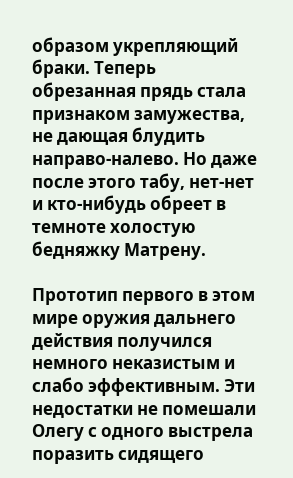образом укрепляющий браки. Теперь обрезанная прядь стала признаком замужества, не дающая блудить направо-налево. Но даже после этого табу, нет-нет и кто-нибудь обреет в темноте холостую бедняжку Матрену.

Прототип первого в этом мире оружия дальнего действия получился немного неказистым и слабо эффективным. Эти недостатки не помешали Олегу с одного выстрела поразить сидящего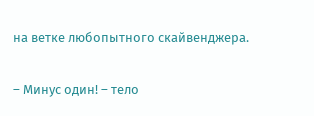на ветке любопытного скайвенджера.

– Минус один! – тело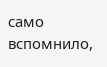само вспомнило,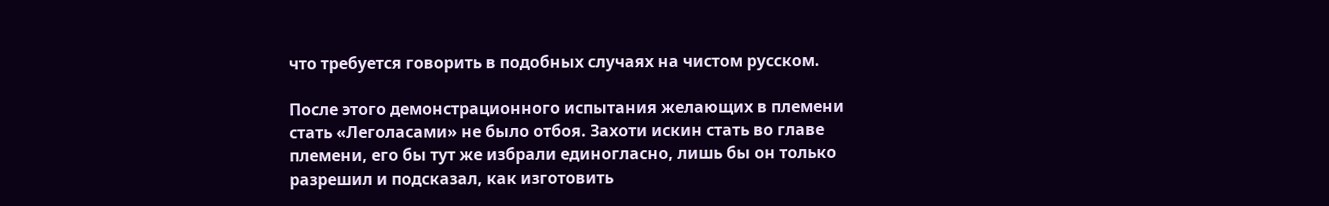что требуется говорить в подобных случаях на чистом русском.

После этого демонстрационного испытания желающих в племени стать «Леголасами» не было отбоя. Захоти искин стать во главе племени, его бы тут же избрали единогласно, лишь бы он только разрешил и подсказал, как изготовить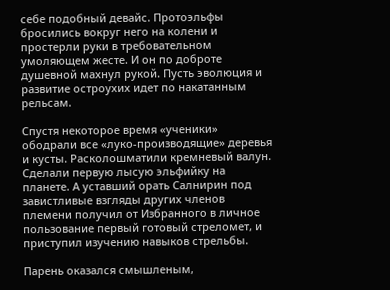себе подобный девайс. Протоэльфы бросились вокруг него на колени и простерли руки в требовательном умоляющем жесте. И он по доброте душевной махнул рукой. Пусть эволюция и развитие остроухих идет по накатанным рельсам.

Спустя некоторое время «ученики» ободрали все «луко-производящие» деревья и кусты. Расколошматили кремневый валун. Сделали первую лысую эльфийку на планете. А уставший орать Салнирин под завистливые взгляды других членов племени получил от Избранного в личное пользование первый готовый стреломет, и приступил изучению навыков стрельбы.

Парень оказался смышленым,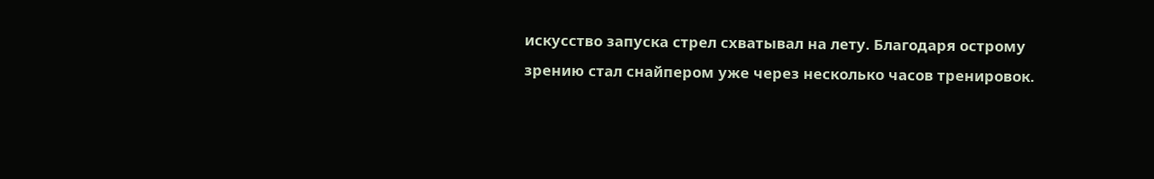искусство запуска стрел схватывал на лету. Благодаря острому зрению стал снайпером уже через несколько часов тренировок.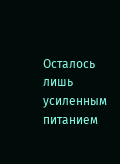Осталось лишь усиленным питанием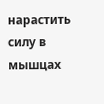нарастить силу в мышцах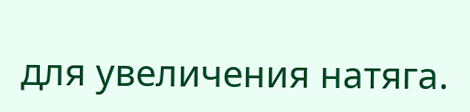для увеличения натяга.